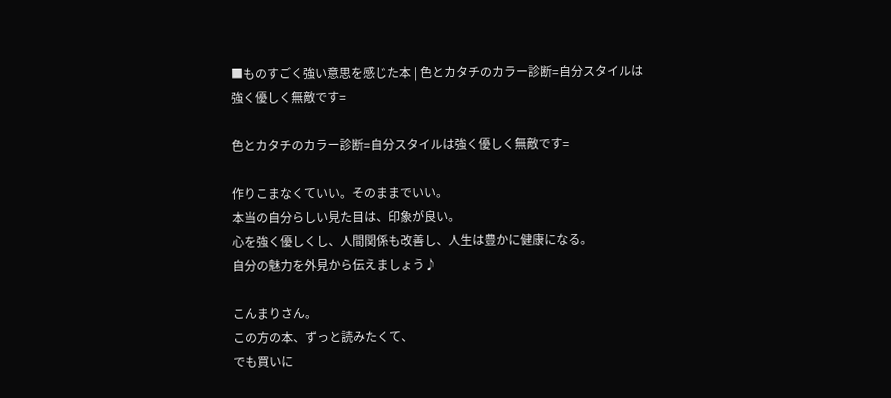■ものすごく強い意思を感じた本 | 色とカタチのカラー診断=自分スタイルは強く優しく無敵です=

色とカタチのカラー診断=自分スタイルは強く優しく無敵です=

作りこまなくていい。そのままでいい。
本当の自分らしい見た目は、印象が良い。
心を強く優しくし、人間関係も改善し、人生は豊かに健康になる。
自分の魅力を外見から伝えましょう♪

こんまりさん。
この方の本、ずっと読みたくて、
でも買いに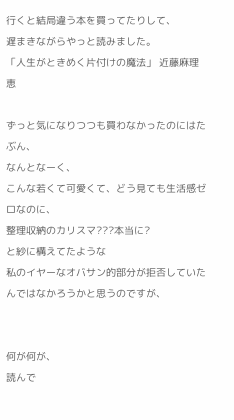行くと結局違う本を買ってたりして、
遅まきながらやっと読みました。
「人生がときめく片付けの魔法」 近藤麻理恵

ずっと気になりつつも買わなかったのにはたぶん、
なんとなーく、
こんな若くて可愛くて、どう見ても生活感ゼロなのに、
整理収納のカリスマ???本当に?
と紗に構えてたような
私のイヤーなオバサン的部分が拒否していたんではなかろうかと思うのですが、


何が何が、
読んで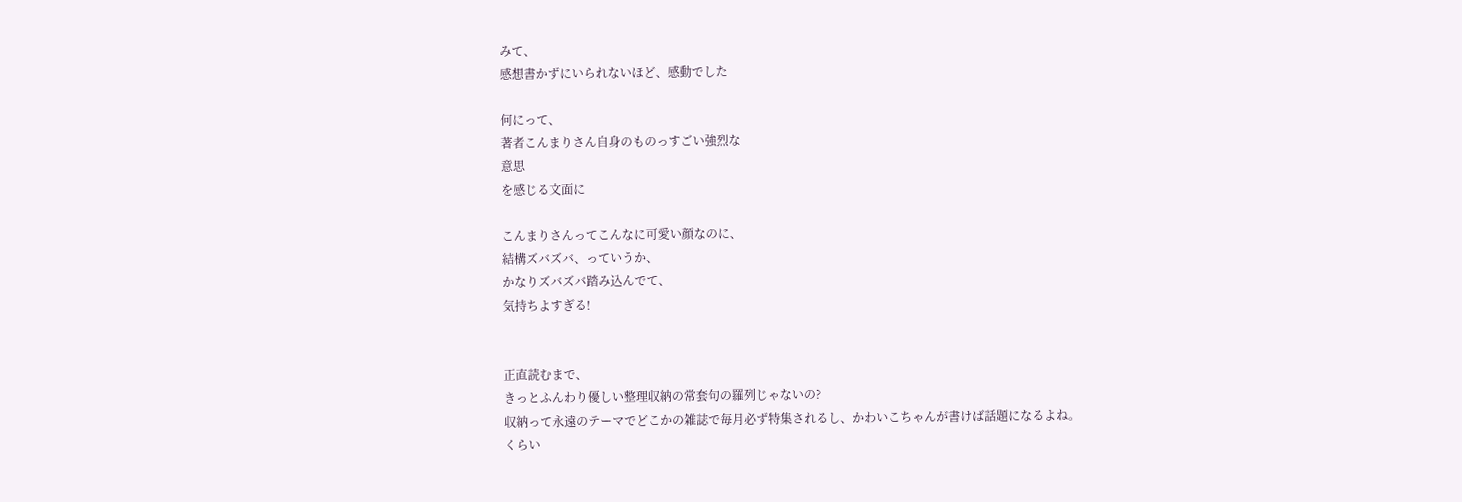みて、
感想書かずにいられないほど、感動でした

何にって、
著者こんまりさん自身のものっすごい強烈な
意思
を感じる文面に

こんまりさんってこんなに可愛い顔なのに、
結構ズバズバ、っていうか、
かなりズバズバ踏み込んでて、
気持ちよすぎる!


正直読むまで、
きっとふんわり優しい整理収納の常套句の羅列じゃないの?
収納って永遠のテーマでどこかの雑誌で毎月必ず特集されるし、かわいこちゃんが書けば話題になるよね。
くらい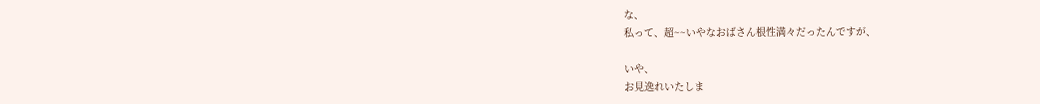な、
私って、超~~いやなおばさん根性満々だったんですが、

いや、
お見逸れいたしま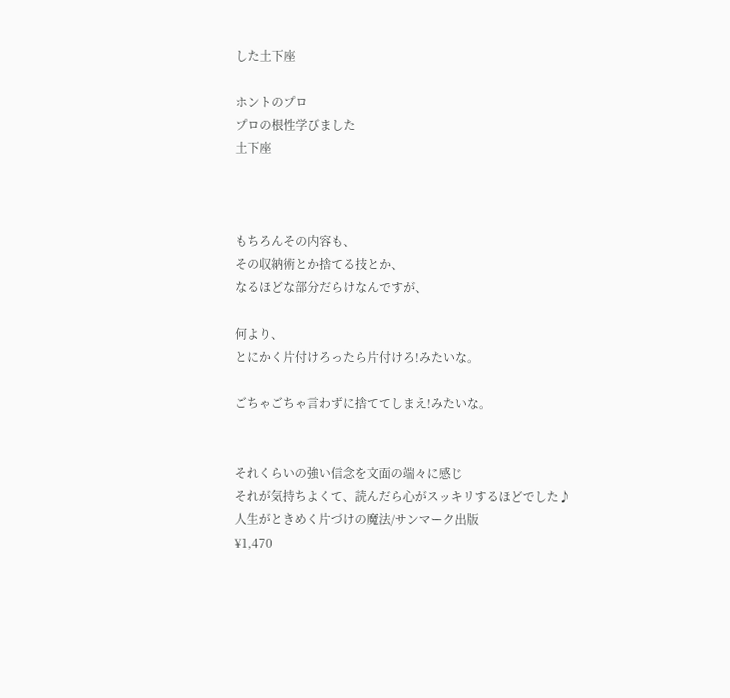した土下座

ホントのプロ
プロの根性学びました
土下座



もちろんその内容も、
その収納術とか捨てる技とか、
なるほどな部分だらけなんですが、

何より、
とにかく片付けろったら片付けろ!みたいな。

ごちゃごちゃ言わずに捨ててしまえ!みたいな。


それくらいの強い信念を文面の端々に感じ
それが気持ちよくて、読んだら心がスッキリするほどでした♪
人生がときめく片づけの魔法/サンマーク出版
¥1,470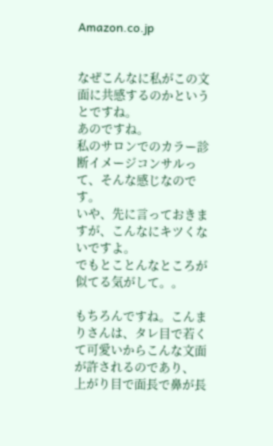Amazon.co.jp


なぜこんなに私がこの文面に共感するのかというとですね。
あのですね。
私のサロンでのカラー診断イメージコンサルって、そんな感じなのです。
いや、先に言っておきますが、こんなにキツくないですよ。
でもとことんなところが似てる気がして。。

もちろんですね。こんまりさんは、タレ目で若くて可愛いからこんな文面が許されるのであり、
上がり目で面長で鼻が長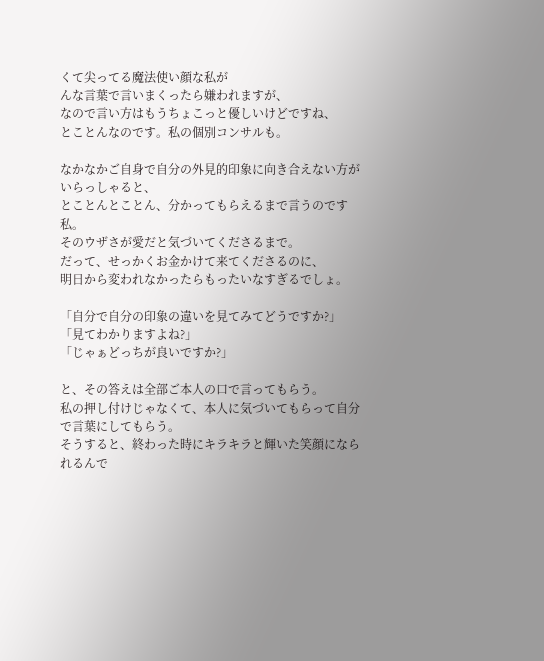くて尖ってる魔法使い顔な私が
んな言葉で言いまくったら嫌われますが、
なので言い方はもうちょこっと優しいけどですね、
とことんなのです。私の個別コンサルも。

なかなかご自身で自分の外見的印象に向き合えない方がいらっしゃると、
とことんとことん、分かってもらえるまで言うのです私。
そのウザさが愛だと気づいてくださるまで。
だって、せっかくお金かけて来てくださるのに、
明日から変われなかったらもったいなすぎるでしょ。

「自分で自分の印象の違いを見てみてどうですか?」
「見てわかりますよね?」
「じゃぁどっちが良いですか?」

と、その答えは全部ご本人の口で言ってもらう。
私の押し付けじゃなくて、本人に気づいてもらって自分で言葉にしてもらう。
そうすると、終わった時にキラキラと輝いた笑顔になられるんで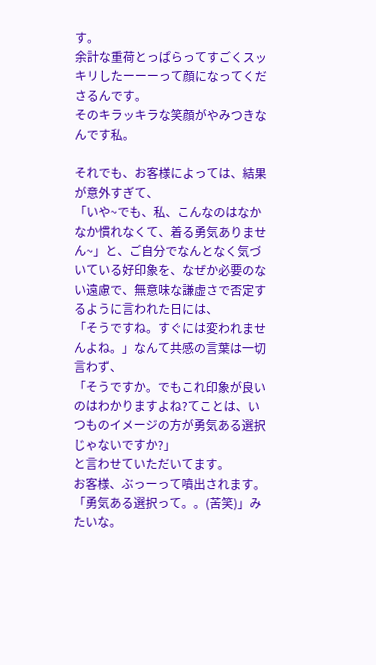す。
余計な重荷とっぱらってすごくスッキリしたーーーって顔になってくださるんです。
そのキラッキラな笑顔がやみつきなんです私。

それでも、お客様によっては、結果が意外すぎて、
「いや~でも、私、こんなのはなかなか慣れなくて、着る勇気ありません~」と、ご自分でなんとなく気づいている好印象を、なぜか必要のない遠慮で、無意味な謙虚さで否定するように言われた日には、
「そうですね。すぐには変われませんよね。」なんて共感の言葉は一切言わず、
「そうですか。でもこれ印象が良いのはわかりますよね?てことは、いつものイメージの方が勇気ある選択じゃないですか?」
と言わせていただいてます。
お客様、ぶっーって噴出されます。「勇気ある選択って。。(苦笑)」みたいな。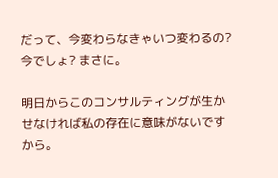だって、今変わらなきゃいつ変わるの? 今でしょ? まさに。

明日からこのコンサルティングが生かせなければ私の存在に意味がないですから。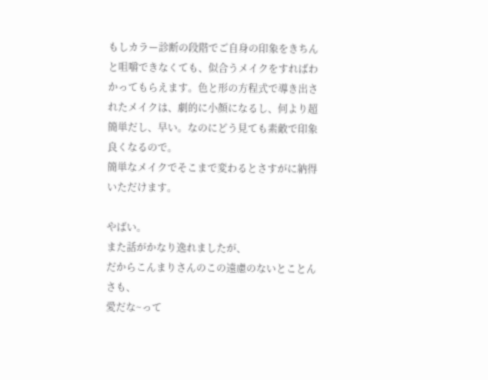もしカラー診断の段階でご自身の印象をきちんと咀嚼できなくても、似合うメイクをすればわかってもらえます。色と形の方程式で導き出されたメイクは、劇的に小顔になるし、何より超簡単だし、早い。なのにどう見ても素敵で印象良くなるので。
簡単なメイクでそこまで変わるとさすがに納得いただけます。

やばい。
また話がかなり逸れましたが、
だからこんまりさんのこの遠慮のないとことんさも、
愛だな~って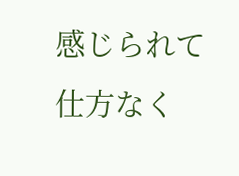感じられて仕方なく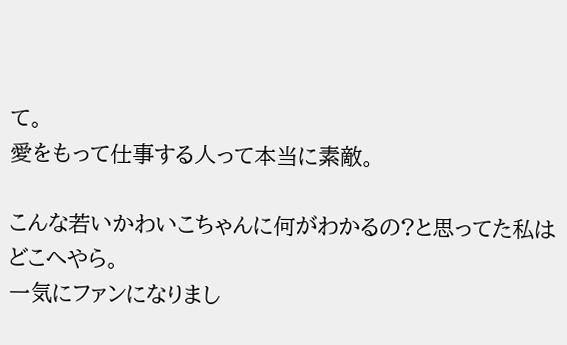て。
愛をもって仕事する人って本当に素敵。

こんな若いかわいこちゃんに何がわかるの?と思ってた私はどこへやら。
一気にファンになりまし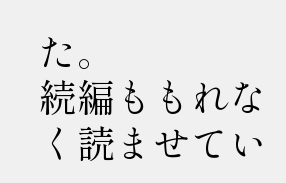た。
続編ももれなく読ませてい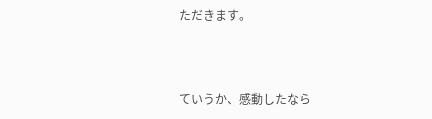ただきます。



ていうか、感動したなら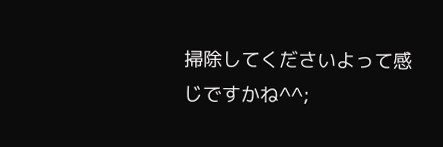掃除してくださいよって感じですかね^^;